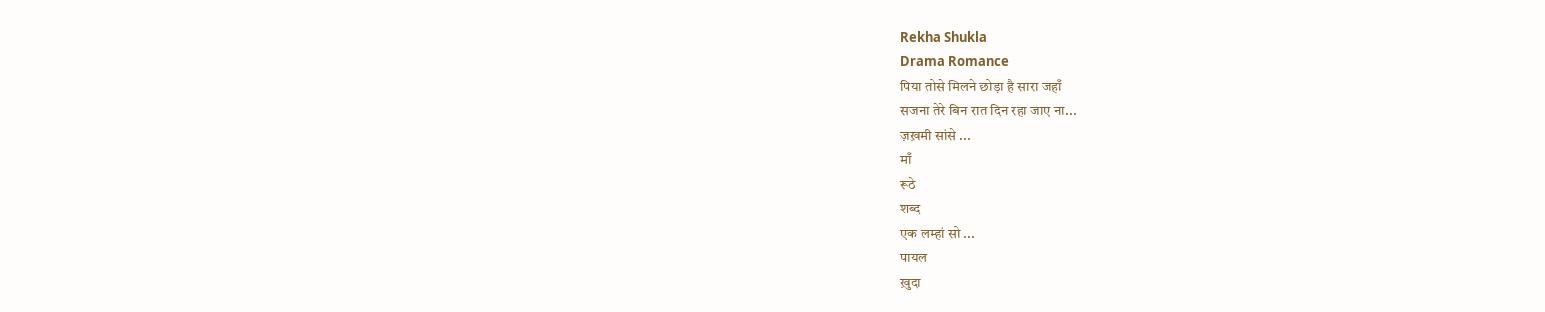Rekha Shukla
Drama Romance
पिया तोसे मिलने छोड़ा है सारा जहाँ
सजना तेरे बिन रात दिन रहा जाए ना...
ज़ख़मी सांसे ...
माँ
रूठे
शब्द
एक लम्हां सो ...
पायल
ख़ुदा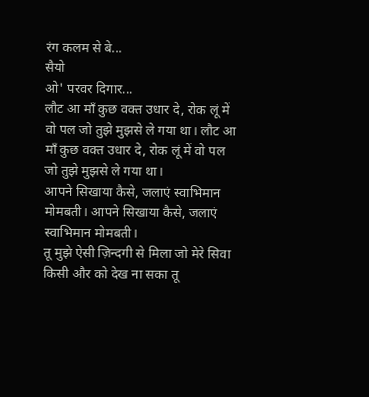रंग कलम से बे...
सैयो
ओ' परवर दिगार...
लौट आ माँ कुछ वक्त उधार दे, रोक लूं में वो पल जो तुझे मुझसे ले गया था। लौट आ माँ कुछ वक्त उधार दे, रोक लूं में वो पल जो तुझे मुझसे ले गया था।
आपने सिखाया कैसे, जलाएं स्वाभिमान मोमबती। आपने सिखाया कैसे, जलाएं स्वाभिमान मोमबती।
तू मुझे ऐसी ज़िन्दगी से मिला जो मेरे सिवा किसी और को देख ना सका तू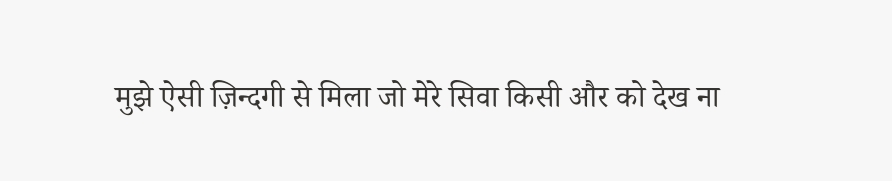मुझे ऐसी ज़िन्दगी से मिला जो मेरे सिवा किसी और को देख ना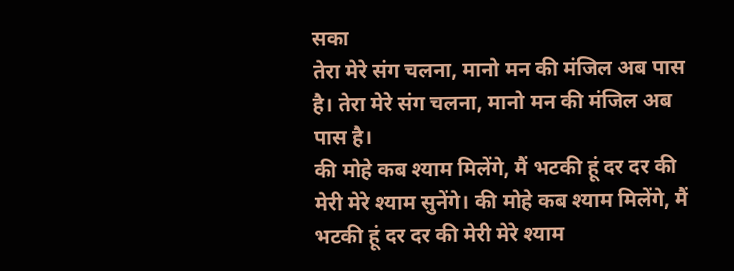सका
तेरा मेरे संग चलना, मानो मन की मंजिल अब पास है। तेरा मेरे संग चलना, मानो मन की मंजिल अब पास है।
की मोहे कब श्याम मिलेंगे, मैं भटकी हूं दर दर की मेरी मेरे श्याम सुनेंगे। की मोहे कब श्याम मिलेंगे, मैं भटकी हूं दर दर की मेरी मेरे श्याम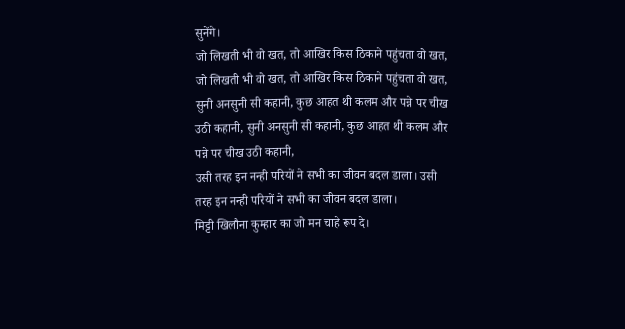सुनेंगे।
जो लिखती भी वो खत, तो आखिर किस ठिकाने पहुंचता वो खत, जो लिखती भी वो खत, तो आखिर किस ठिकाने पहुंचता वो खत,
सुनी अनसुनी सी कहानी, कुछ आहत थी कलम और पन्ने पर चीख उठी कहानी, सुनी अनसुनी सी कहानी, कुछ आहत थी कलम और पन्ने पर चीख उठी कहानी,
उसी तरह इन नन्ही परियों ने सभी का जीवन बदल डाला। उसी तरह इन नन्ही परियों ने सभी का जीवन बदल डाला।
मिट्टी खिलौना कुम्हार का जो मन चाहे रूप दे।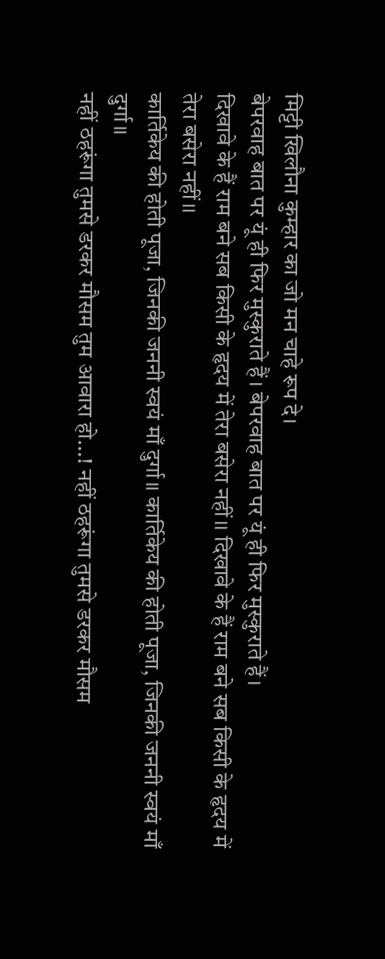मिट्टी खिलौना कुम्हार का जो मन चाहे रूप दे।
बेपरवाह बात पर यूं ही फिर मुस्कुराते हैं। बेपरवाह बात पर यूं ही फिर मुस्कुराते हैं।
दिखावे के हैं राम बने सब किसी के हृदय में तेरा बसेरा नहीं।। दिखावे के हैं राम बने सब किसी के हृदय में तेरा बसेरा नहीं।।
कार्तिकेय की होती पूजा, जिनकी जननी स्वयं माँ दुर्गा॥ कार्तिकेय की होती पूजा, जिनकी जननी स्वयं माँ दुर्गा॥
नहीं ठहरूंगा तुमसे डरकर मौसम तुम आवारा हो...! नहीं ठहरूंगा तुमसे डरकर मौसम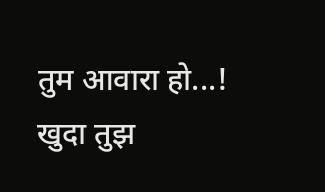तुम आवारा हो...!
खुदा तुझ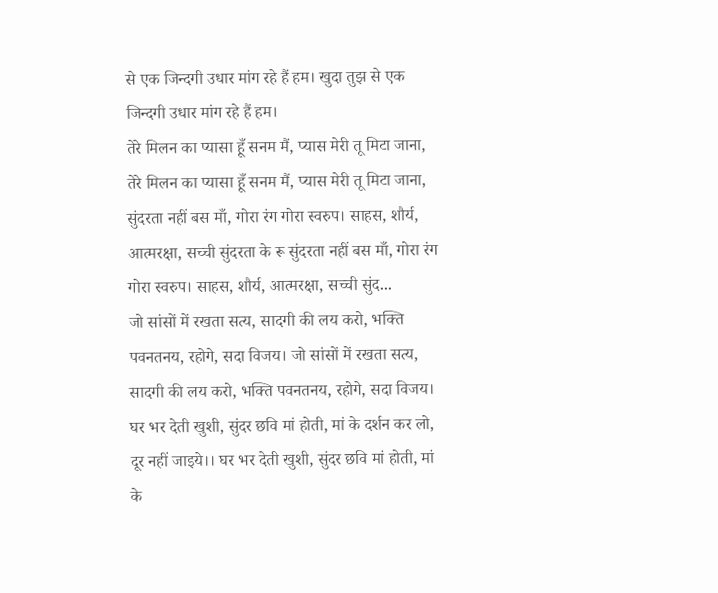से एक जिन्दगी उधार मांग रहे हैं हम। खुदा तुझ से एक जिन्दगी उधार मांग रहे हैं हम।
तेरे मिलन का प्यासा हूँ सनम मैं, प्यास मेरी तू मिटा जाना, तेरे मिलन का प्यासा हूँ सनम मैं, प्यास मेरी तू मिटा जाना,
सुंदरता नहीं बस माँ, गोरा रंग गोरा स्वरुप। साहस, शौर्य, आत्मरक्षा, सच्ची सुंदरता के रू सुंदरता नहीं बस माँ, गोरा रंग गोरा स्वरुप। साहस, शौर्य, आत्मरक्षा, सच्ची सुंद...
जो सांसों में रखता सत्य, सादगी की लय करो, भक्ति पवनतनय, रहोगे, सदा विजय। जो सांसों में रखता सत्य, सादगी की लय करो, भक्ति पवनतनय, रहोगे, सदा विजय।
घर भर देती खुशी, सुंदर छवि मां होती, मां के दर्शन कर लो, दूर नहीं जाइये।। घर भर देती खुशी, सुंदर छवि मां होती, मां के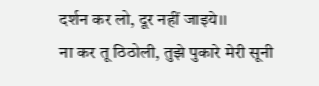दर्शन कर लो, दूर नहीं जाइये।।
ना कर तू ठिठोली, तुझे पुकारे मेरी सूनी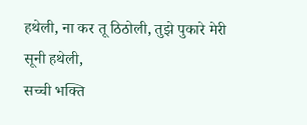हथेली, ना कर तू ठिठोली, तुझे पुकारे मेरी सूनी हथेली,
सच्ची भक्ति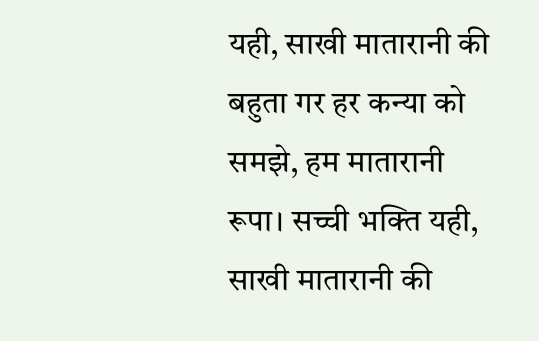यही, साखी मातारानी की बहुता गर हर कन्या को समझे, हम मातारानी रूपा। सच्ची भक्ति यही, साखी मातारानी की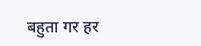बहुता गर हर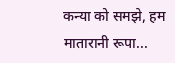कन्या को समझे, हम मातारानी रूपा...